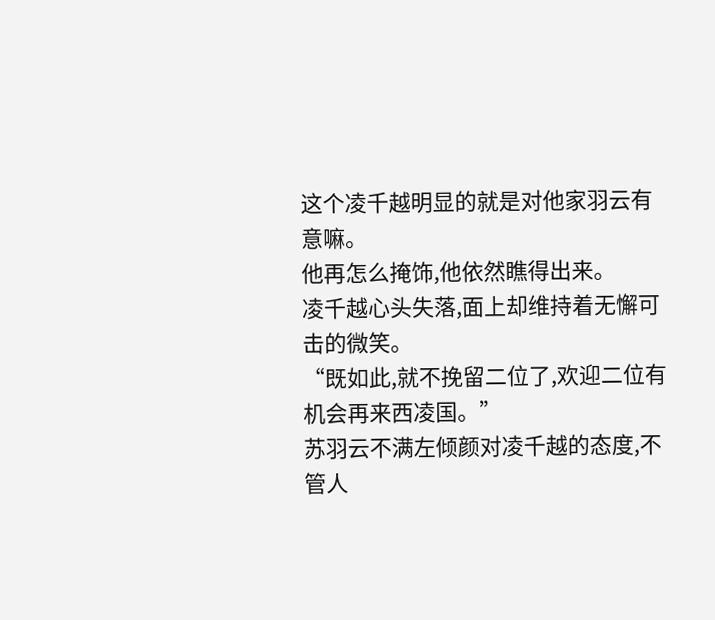这个凌千越明显的就是对他家羽云有意嘛。
他再怎么掩饰,他依然瞧得出来。
凌千越心头失落,面上却维持着无懈可击的微笑。
“既如此,就不挽留二位了,欢迎二位有机会再来西凌国。”
苏羽云不满左倾颜对凌千越的态度,不管人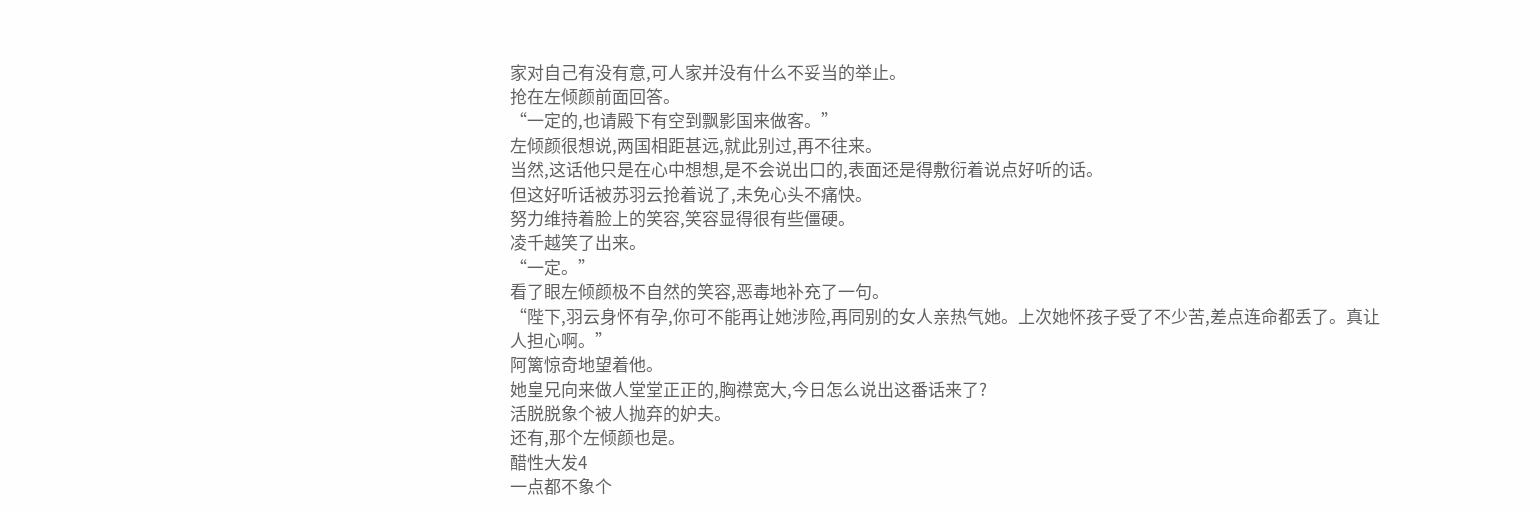家对自己有没有意,可人家并没有什么不妥当的举止。
抢在左倾颜前面回答。
“一定的,也请殿下有空到飘影国来做客。”
左倾颜很想说,两国相距甚远,就此别过,再不往来。
当然,这话他只是在心中想想,是不会说出口的,表面还是得敷衍着说点好听的话。
但这好听话被苏羽云抢着说了,未免心头不痛快。
努力维持着脸上的笑容,笑容显得很有些僵硬。
凌千越笑了出来。
“一定。”
看了眼左倾颜极不自然的笑容,恶毒地补充了一句。
“陛下,羽云身怀有孕,你可不能再让她涉险,再同别的女人亲热气她。上次她怀孩子受了不少苦,差点连命都丢了。真让人担心啊。”
阿篱惊奇地望着他。
她皇兄向来做人堂堂正正的,胸襟宽大,今日怎么说出这番话来了?
活脱脱象个被人抛弃的妒夫。
还有,那个左倾颜也是。
醋性大发4
一点都不象个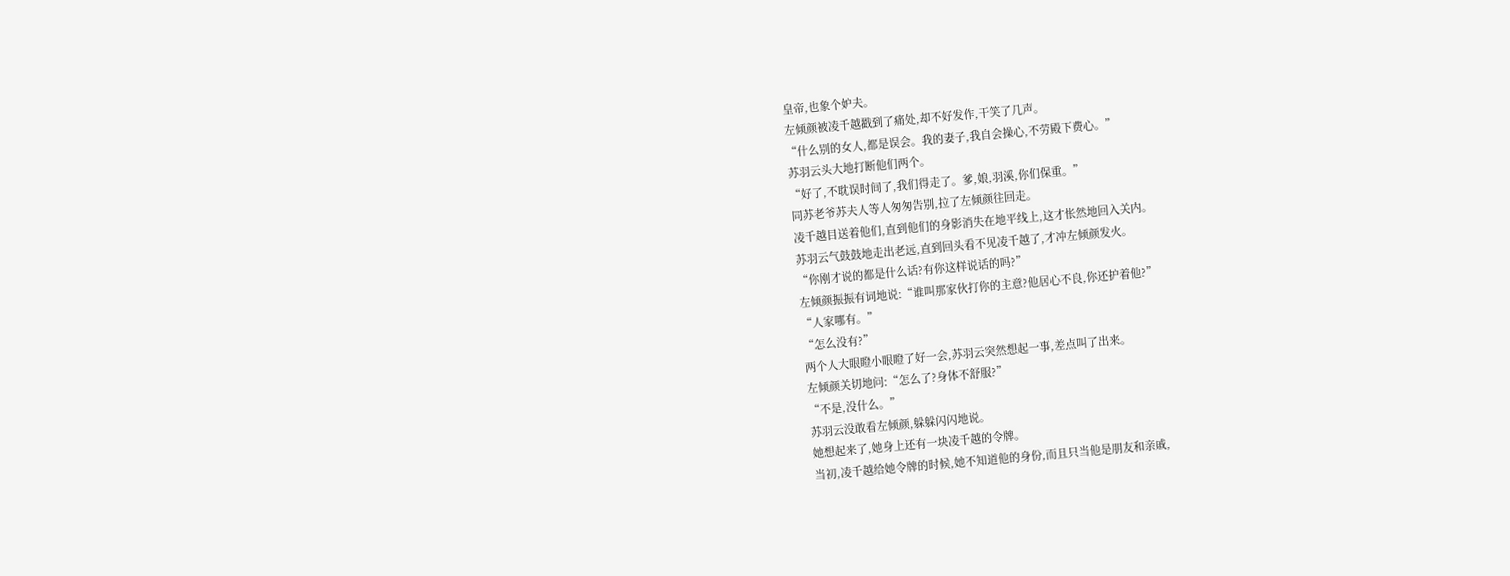皇帝,也象个妒夫。
左倾颜被凌千越戳到了痛处,却不好发作,干笑了几声。
“什么别的女人,都是误会。我的妻子,我自会操心,不劳殿下费心。”
苏羽云头大地打断他们两个。
“好了,不耽误时间了,我们得走了。爹,娘,羽溪,你们保重。”
同苏老爷苏夫人等人匆匆告别,拉了左倾颜往回走。
凌千越目送着他们,直到他们的身影消失在地平线上,这才怅然地回入关内。
苏羽云气鼓鼓地走出老远,直到回头看不见凌千越了,才冲左倾颜发火。
“你刚才说的都是什么话?有你这样说话的吗?”
左倾颜振振有词地说:“谁叫那家伙打你的主意?他居心不良,你还护着他?”
“人家哪有。”
“怎么没有?”
两个人大眼瞪小眼瞪了好一会,苏羽云突然想起一事,差点叫了出来。
左倾颜关切地问:“怎么了?身体不舒服?”
“不是,没什么。”
苏羽云没敢看左倾颜,躲躲闪闪地说。
她想起来了,她身上还有一块凌千越的令牌。
当初,凌千越给她令牌的时候,她不知道他的身份,而且只当他是朋友和亲戚,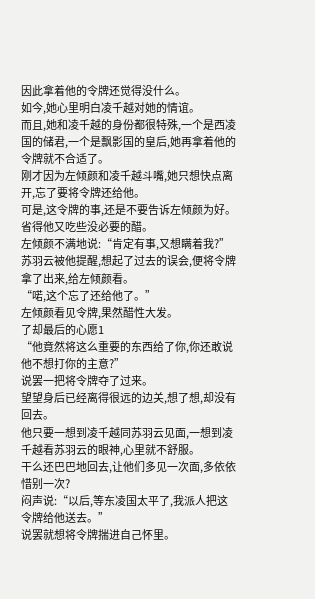因此拿着他的令牌还觉得没什么。
如今,她心里明白凌千越对她的情谊。
而且,她和凌千越的身份都很特殊,一个是西凌国的储君,一个是飘影国的皇后,她再拿着他的令牌就不合适了。
刚才因为左倾颜和凌千越斗嘴,她只想快点离开,忘了要将令牌还给他。
可是,这令牌的事,还是不要告诉左倾颜为好。
省得他又吃些没必要的醋。
左倾颜不满地说:“肯定有事,又想瞒着我?”
苏羽云被他提醒,想起了过去的误会,便将令牌拿了出来,给左倾颜看。
“喏,这个忘了还给他了。”
左倾颜看见令牌,果然醋性大发。
了却最后的心愿1
“他竟然将这么重要的东西给了你,你还敢说他不想打你的主意?”
说罢一把将令牌夺了过来。
望望身后已经离得很远的边关,想了想,却没有回去。
他只要一想到凌千越同苏羽云见面,一想到凌千越看苏羽云的眼神,心里就不舒服。
干么还巴巴地回去,让他们多见一次面,多依依惜别一次?
闷声说:“以后,等东凌国太平了,我派人把这令牌给他送去。”
说罢就想将令牌揣进自己怀里。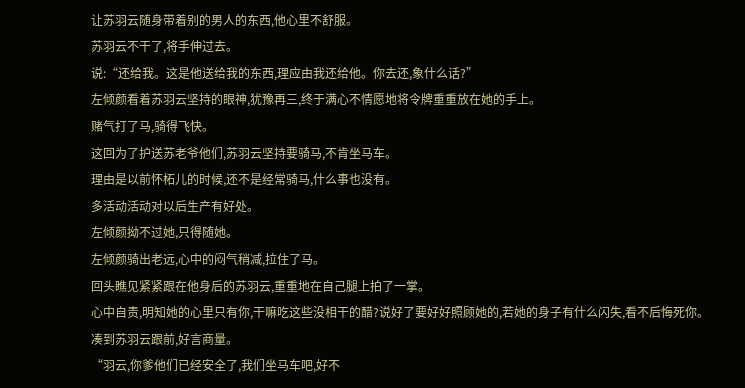让苏羽云随身带着别的男人的东西,他心里不舒服。
苏羽云不干了,将手伸过去。
说:“还给我。这是他送给我的东西,理应由我还给他。你去还,象什么话?”
左倾颜看着苏羽云坚持的眼神,犹豫再三,终于满心不情愿地将令牌重重放在她的手上。
赌气打了马,骑得飞快。
这回为了护送苏老爷他们,苏羽云坚持要骑马,不肯坐马车。
理由是以前怀柘儿的时候,还不是经常骑马,什么事也没有。
多活动活动对以后生产有好处。
左倾颜拗不过她,只得随她。
左倾颜骑出老远,心中的闷气稍减,拉住了马。
回头瞧见紧紧跟在他身后的苏羽云,重重地在自己腿上拍了一掌。
心中自责,明知她的心里只有你,干嘛吃这些没相干的醋?说好了要好好照顾她的,若她的身子有什么闪失,看不后悔死你。
凑到苏羽云跟前,好言商量。
“羽云,你爹他们已经安全了,我们坐马车吧,好不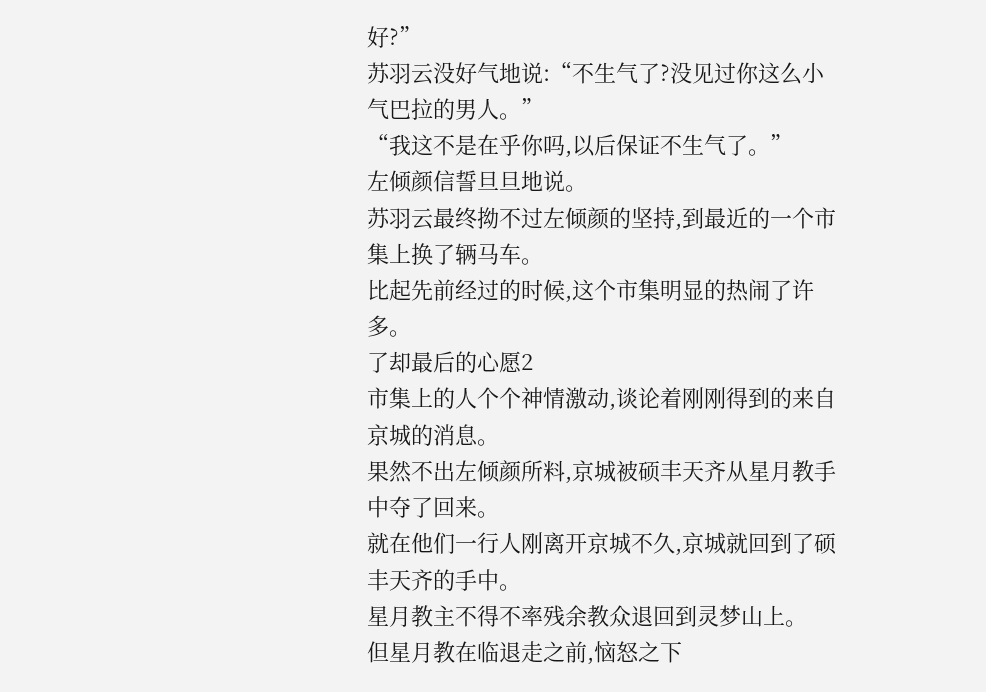好?”
苏羽云没好气地说:“不生气了?没见过你这么小气巴拉的男人。”
“我这不是在乎你吗,以后保证不生气了。”
左倾颜信誓旦旦地说。
苏羽云最终拗不过左倾颜的坚持,到最近的一个市集上换了辆马车。
比起先前经过的时候,这个市集明显的热闹了许多。
了却最后的心愿2
市集上的人个个神情激动,谈论着刚刚得到的来自京城的消息。
果然不出左倾颜所料,京城被硕丰天齐从星月教手中夺了回来。
就在他们一行人刚离开京城不久,京城就回到了硕丰天齐的手中。
星月教主不得不率残余教众退回到灵梦山上。
但星月教在临退走之前,恼怒之下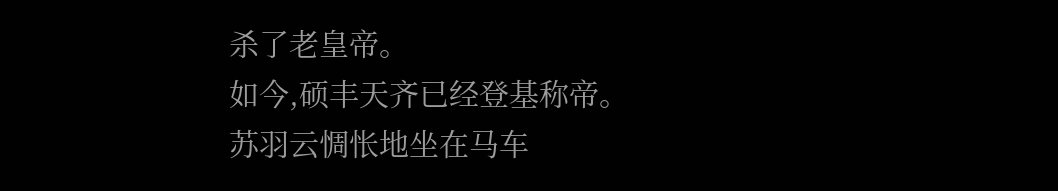杀了老皇帝。
如今,硕丰天齐已经登基称帝。
苏羽云惆怅地坐在马车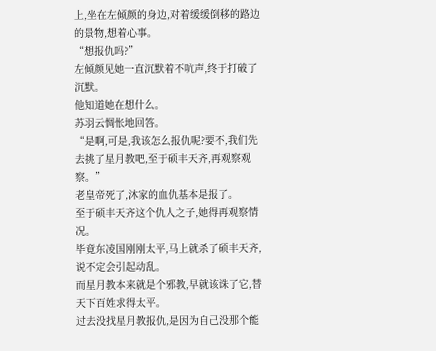上,坐在左倾颜的身边,对着缓缓倒移的路边的景物,想着心事。
“想报仇吗?”
左倾颜见她一直沉默着不吭声,终于打破了沉默。
他知道她在想什么。
苏羽云惆怅地回答。
“是啊,可是,我该怎么报仇呢?要不,我们先去挑了星月教吧,至于硕丰天齐,再观察观察。”
老皇帝死了,沐家的血仇基本是报了。
至于硕丰天齐这个仇人之子,她得再观察情况。
毕竟东凌国刚刚太平,马上就杀了硕丰天齐,说不定会引起动乱。
而星月教本来就是个邪教,早就该诛了它,替天下百姓求得太平。
过去没找星月教报仇,是因为自己没那个能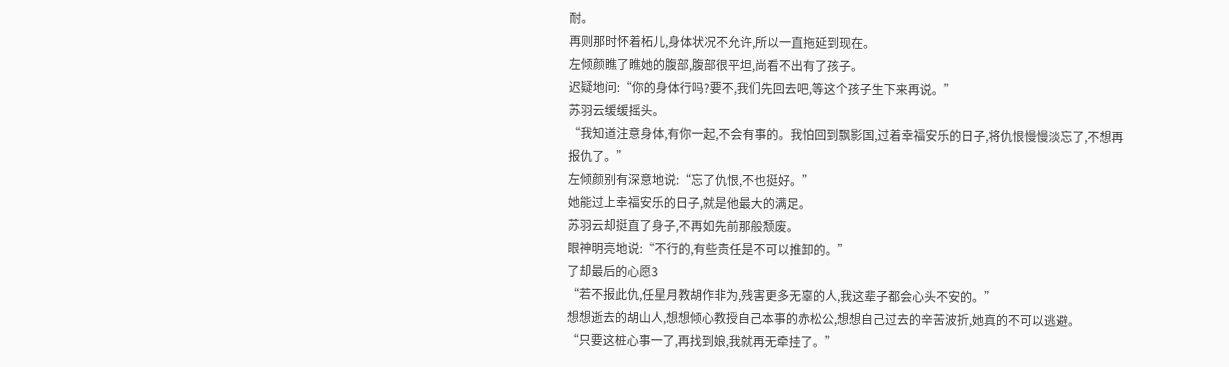耐。
再则那时怀着柘儿,身体状况不允许,所以一直拖延到现在。
左倾颜瞧了瞧她的腹部,腹部很平坦,尚看不出有了孩子。
迟疑地问:“你的身体行吗?要不,我们先回去吧,等这个孩子生下来再说。”
苏羽云缓缓摇头。
“我知道注意身体,有你一起,不会有事的。我怕回到飘影国,过着幸福安乐的日子,将仇恨慢慢淡忘了,不想再报仇了。”
左倾颜别有深意地说:“忘了仇恨,不也挺好。”
她能过上幸福安乐的日子,就是他最大的满足。
苏羽云却挺直了身子,不再如先前那般颓废。
眼神明亮地说:“不行的,有些责任是不可以推卸的。”
了却最后的心愿3
“若不报此仇,任星月教胡作非为,残害更多无辜的人,我这辈子都会心头不安的。”
想想逝去的胡山人,想想倾心教授自己本事的赤松公,想想自己过去的辛苦波折,她真的不可以逃避。
“只要这桩心事一了,再找到娘,我就再无牵挂了。”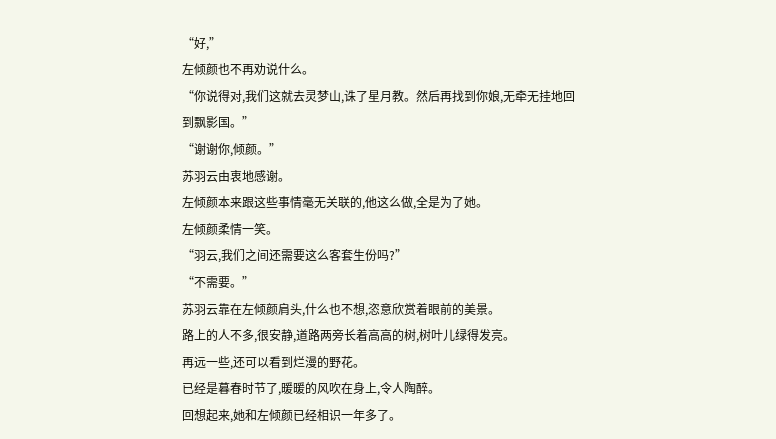“好,”
左倾颜也不再劝说什么。
“你说得对,我们这就去灵梦山,诛了星月教。然后再找到你娘,无牵无挂地回到飘影国。”
“谢谢你,倾颜。”
苏羽云由衷地感谢。
左倾颜本来跟这些事情毫无关联的,他这么做,全是为了她。
左倾颜柔情一笑。
“羽云,我们之间还需要这么客套生份吗?”
“不需要。”
苏羽云靠在左倾颜肩头,什么也不想,恣意欣赏着眼前的美景。
路上的人不多,很安静,道路两旁长着高高的树,树叶儿绿得发亮。
再远一些,还可以看到烂漫的野花。
已经是暮春时节了,暖暖的风吹在身上,令人陶醉。
回想起来,她和左倾颜已经相识一年多了。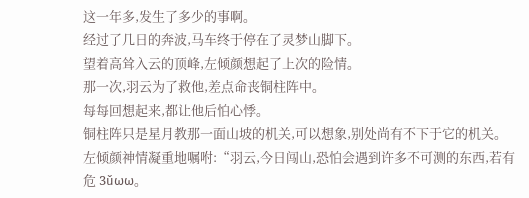这一年多,发生了多少的事啊。
经过了几日的奔波,马车终于停在了灵梦山脚下。
望着高耸入云的顶峰,左倾颜想起了上次的险情。
那一次,羽云为了救他,差点命丧铜柱阵中。
每每回想起来,都让他后怕心悸。
铜柱阵只是星月教那一面山坡的机关,可以想象,别处尚有不下于它的机关。
左倾颜神情凝重地嘱咐:“羽云,今日闯山,恐怕会遇到许多不可测的东西,若有危 3ǔωω。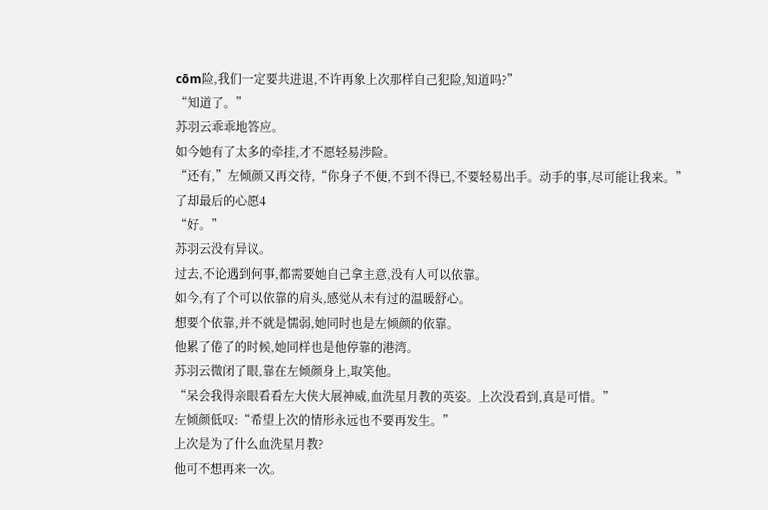cōm险,我们一定要共进退,不许再象上次那样自己犯险,知道吗?”
“知道了。”
苏羽云乖乖地答应。
如今她有了太多的牵挂,才不愿轻易涉险。
“还有,”左倾颜又再交待,“你身子不便,不到不得已,不要轻易出手。动手的事,尽可能让我来。”
了却最后的心愿4
“好。”
苏羽云没有异议。
过去,不论遇到何事,都需要她自己拿主意,没有人可以依靠。
如今,有了个可以依靠的肩头,感觉从未有过的温暖舒心。
想要个依靠,并不就是懦弱,她同时也是左倾颜的依靠。
他累了倦了的时候,她同样也是他停靠的港湾。
苏羽云微闭了眼,靠在左倾颜身上,取笑他。
“呆会我得亲眼看看左大侠大展神威,血洗星月教的英姿。上次没看到,真是可惜。”
左倾颜低叹:“希望上次的情形永远也不要再发生。”
上次是为了什么血洗星月教?
他可不想再来一次。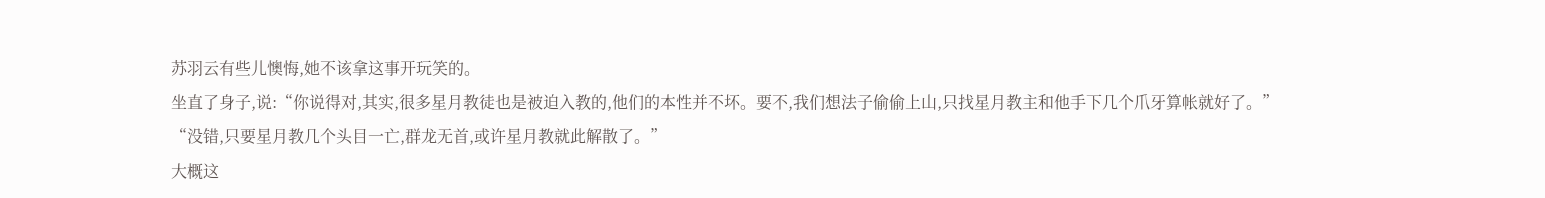苏羽云有些儿懊悔,她不该拿这事开玩笑的。
坐直了身子,说:“你说得对,其实,很多星月教徒也是被迫入教的,他们的本性并不坏。要不,我们想法子偷偷上山,只找星月教主和他手下几个爪牙算帐就好了。”
“没错,只要星月教几个头目一亡,群龙无首,或许星月教就此解散了。”
大概这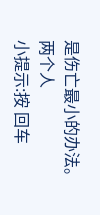是伤亡最小的办法。
两个人
小提示:按 回车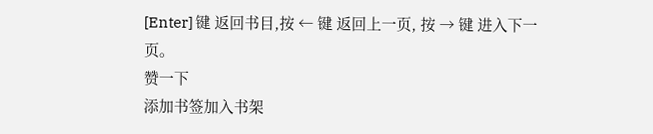[Enter] 键 返回书目,按 ← 键 返回上一页, 按 → 键 进入下一页。
赞一下
添加书签加入书架